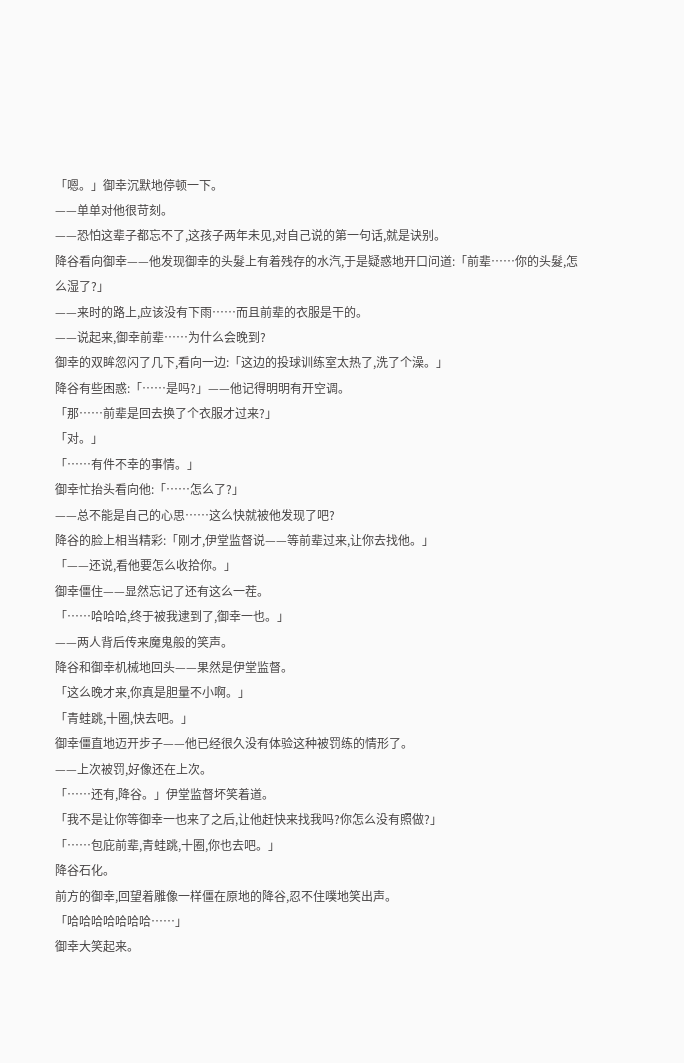「嗯。」御幸沉默地停顿一下。
——单单对他很苛刻。
——恐怕这辈子都忘不了,这孩子两年未见,对自己说的第一句话,就是诀别。
降谷看向御幸——他发现御幸的头髮上有着残存的水汽,于是疑惑地开口问道:「前辈……你的头髮,怎么湿了?」
——来时的路上,应该没有下雨……而且前辈的衣服是干的。
——说起来,御幸前辈……为什么会晚到?
御幸的双眸忽闪了几下,看向一边:「这边的投球训练室太热了,洗了个澡。」
降谷有些困惑:「……是吗?」——他记得明明有开空调。
「那……前辈是回去换了个衣服才过来?」
「对。」
「……有件不幸的事情。」
御幸忙抬头看向他:「……怎么了?」
——总不能是自己的心思……这么快就被他发现了吧?
降谷的脸上相当精彩:「刚才,伊堂监督说——等前辈过来,让你去找他。」
「——还说,看他要怎么收拾你。」
御幸僵住——显然忘记了还有这么一茬。
「……哈哈哈,终于被我逮到了,御幸一也。」
——两人背后传来魔鬼般的笑声。
降谷和御幸机械地回头——果然是伊堂监督。
「这么晚才来,你真是胆量不小啊。」
「青蛙跳,十圈,快去吧。」
御幸僵直地迈开步子——他已经很久没有体验这种被罚练的情形了。
——上次被罚,好像还在上次。
「……还有,降谷。」伊堂监督坏笑着道。
「我不是让你等御幸一也来了之后,让他赶快来找我吗?你怎么没有照做?」
「……包庇前辈,青蛙跳,十圈,你也去吧。」
降谷石化。
前方的御幸,回望着雕像一样僵在原地的降谷,忍不住噗地笑出声。
「哈哈哈哈哈哈哈……」
御幸大笑起来。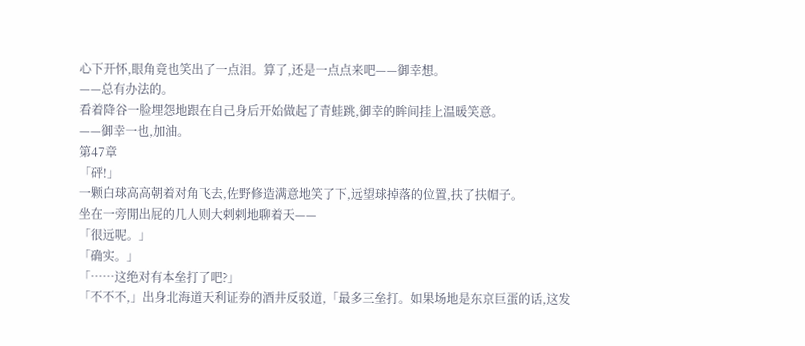心下开怀,眼角竟也笑出了一点泪。算了,还是一点点来吧——御幸想。
——总有办法的。
看着降谷一脸埋怨地跟在自己身后开始做起了青蛙跳,御幸的眸间挂上温暖笑意。
——御幸一也,加油。
第47章
「砰!」
一颗白球高高朝着对角飞去,佐野修造满意地笑了下,远望球掉落的位置,扶了扶帽子。
坐在一旁閒出屁的几人则大剌剌地聊着天——
「很远呢。」
「确实。」
「……这绝对有本垒打了吧?」
「不不不,」出身北海道天利证券的酒井反驳道,「最多三垒打。如果场地是东京巨蛋的话,这发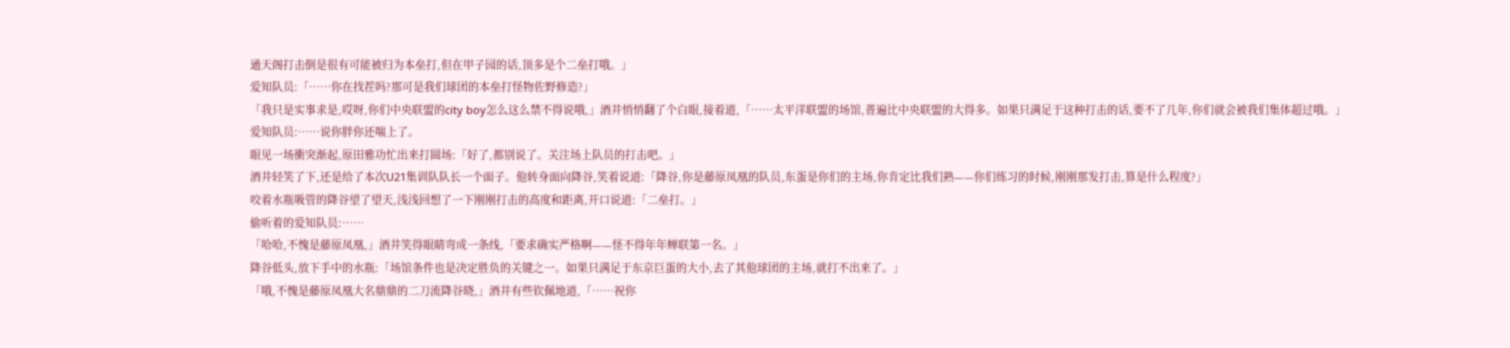通天阁打击倒是很有可能被归为本垒打,但在甲子园的话,顶多是个二垒打哦。」
爱知队员:「……你在找茬吗?那可是我们球团的本垒打怪物佐野修造?」
「我只是实事求是,哎呀,你们中央联盟的city boy怎么这么禁不得说哦,」酒井悄悄翻了个白眼,接着道,「……太平洋联盟的场馆,普遍比中央联盟的大得多。如果只满足于这种打击的话,要不了几年,你们就会被我们集体超过哦。」
爱知队员:……说你胖你还喘上了。
眼见一场衝突渐起,原田雅功忙出来打圆场:「好了,都别说了。关注场上队员的打击吧。」
酒井轻笑了下,还是给了本次U21集训队队长一个面子。他转身面向降谷,笑着说道:「降谷,你是藤原凤凰的队员,东蛋是你们的主场,你肯定比我们熟——你们练习的时候,刚刚那发打击,算是什么程度?」
咬着水瓶吸管的降谷望了望天,浅浅回想了一下刚刚打击的高度和距离,开口说道:「二垒打。」
偷听着的爱知队员:……
「哈哈,不愧是藤原凤凰,」酒井笑得眼睛弯成一条线,「要求确实严格啊——怪不得年年蝉联第一名。」
降谷低头,放下手中的水瓶:「场馆条件也是决定胜负的关键之一。如果只满足于东京巨蛋的大小,去了其他球团的主场,就打不出来了。」
「哦,不愧是藤原凤凰大名鼎鼎的二刀流降谷晓,」酒井有些钦佩地道,「……祝你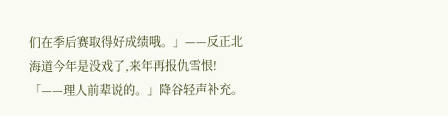们在季后赛取得好成绩哦。」——反正北海道今年是没戏了,来年再报仇雪恨!
「——理人前辈说的。」降谷轻声补充。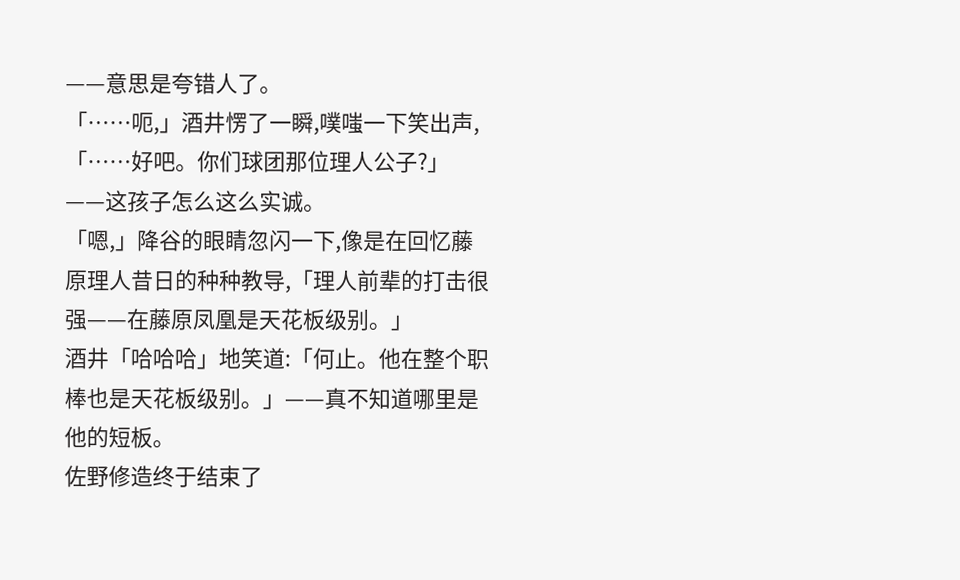——意思是夸错人了。
「……呃,」酒井愣了一瞬,噗嗤一下笑出声,「……好吧。你们球团那位理人公子?」
——这孩子怎么这么实诚。
「嗯,」降谷的眼睛忽闪一下,像是在回忆藤原理人昔日的种种教导,「理人前辈的打击很强——在藤原凤凰是天花板级别。」
酒井「哈哈哈」地笑道:「何止。他在整个职棒也是天花板级别。」——真不知道哪里是他的短板。
佐野修造终于结束了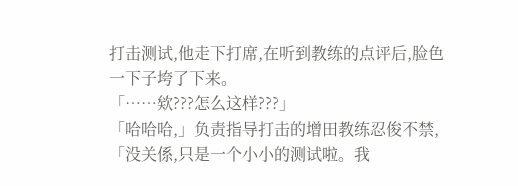打击测试,他走下打席,在听到教练的点评后,脸色一下子垮了下来。
「……欸???怎么这样???」
「哈哈哈,」负责指导打击的增田教练忍俊不禁,「没关係,只是一个小小的测试啦。我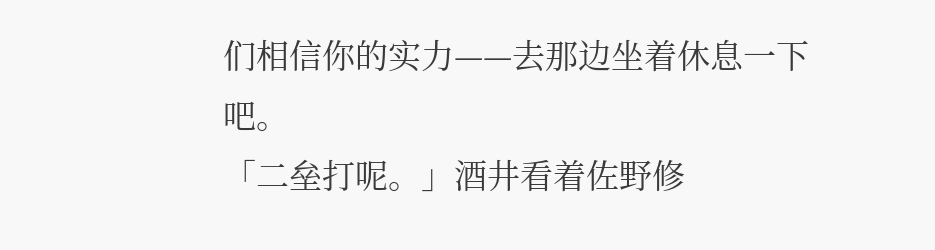们相信你的实力——去那边坐着休息一下吧。
「二垒打呢。」酒井看着佐野修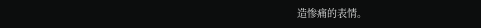造惨痛的表情。